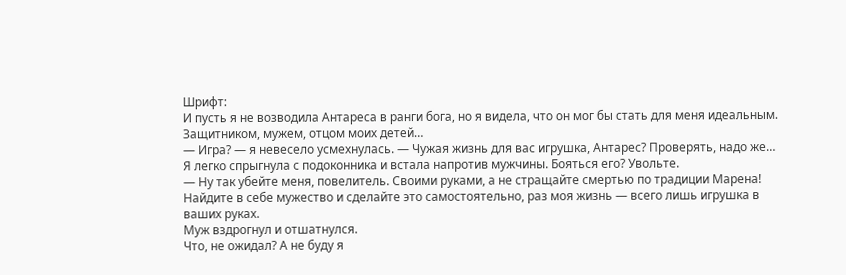Шрифт:
И пусть я не возводила Антареса в ранги бога, но я видела, что он мог бы стать для меня идеальным. Защитником, мужем, отцом моих детей…
— Игра? — я невесело усмехнулась. — Чужая жизнь для вас игрушка, Антарес? Проверять, надо же…
Я легко спрыгнула с подоконника и встала напротив мужчины. Бояться его? Увольте.
— Ну так убейте меня, повелитель. Своими руками, а не стращайте смертью по традиции Марена! Найдите в себе мужество и сделайте это самостоятельно, раз моя жизнь — всего лишь игрушка в ваших руках.
Муж вздрогнул и отшатнулся.
Что, не ожидал? А не буду я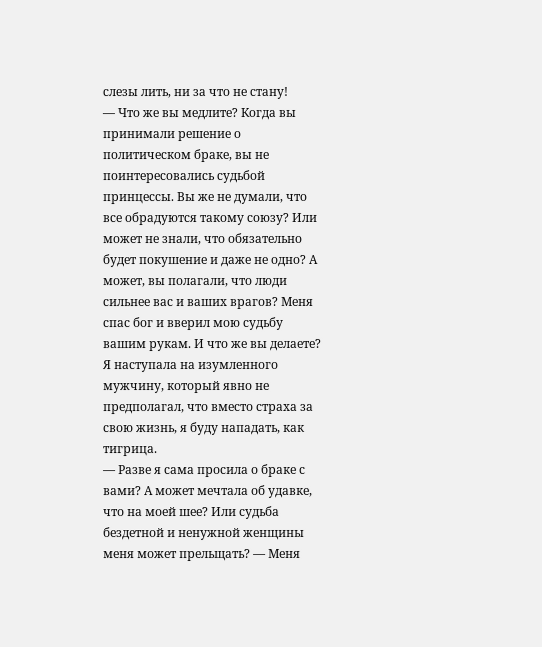слезы лить, ни за что не стану!
— Что же вы медлите? Когда вы принимали решение о политическом браке, вы не поинтересовались судьбой принцессы. Вы же не думали, что все обрадуются такому союзу? Или может не знали, что обязательно будет покушение и даже не одно? А может, вы полагали, что люди сильнее вас и ваших врагов? Меня спас бог и вверил мою судьбу вашим рукам. И что же вы делаете?
Я наступала на изумленного мужчину, который явно не предполагал, что вместо страха за свою жизнь, я буду нападать, как тигрица.
— Разве я сама просила о браке с вами? А может мечтала об удавке, что на моей шее? Или судьба бездетной и ненужной женщины меня может прельщать? — Меня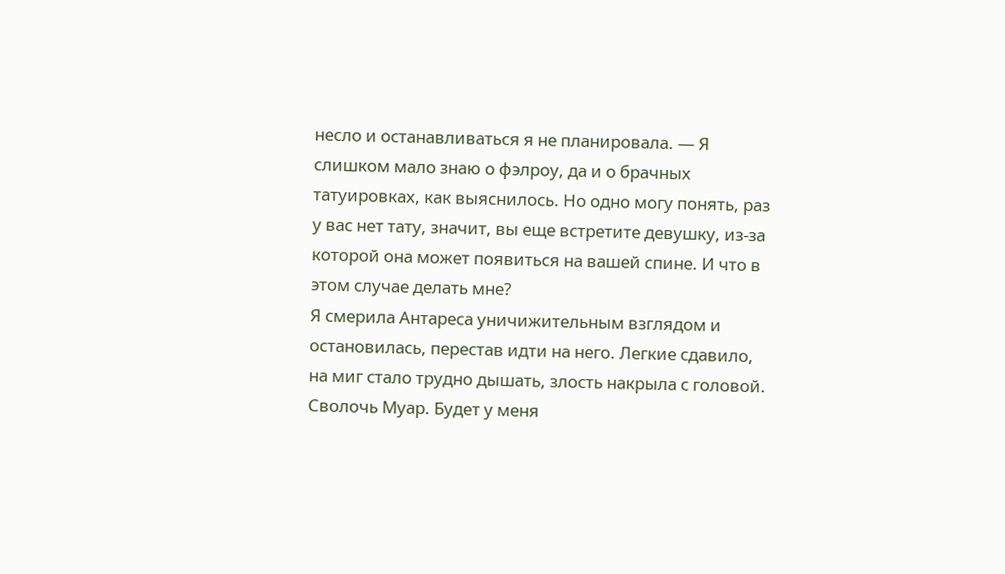несло и останавливаться я не планировала. — Я слишком мало знаю о фэлроу, да и о брачных татуировках, как выяснилось. Но одно могу понять, раз у вас нет тату, значит, вы еще встретите девушку, из-за которой она может появиться на вашей спине. И что в этом случае делать мне?
Я смерила Антареса уничижительным взглядом и остановилась, перестав идти на него. Легкие сдавило, на миг стало трудно дышать, злость накрыла с головой. Сволочь Муар. Будет у меня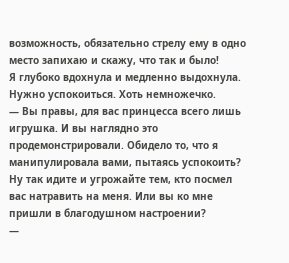возможность, обязательно стрелу ему в одно место запихаю и скажу, что так и было!
Я глубоко вдохнула и медленно выдохнула. Нужно успокоиться. Хоть немножечко.
— Вы правы, для вас принцесса всего лишь игрушка. И вы наглядно это продемонстрировали. Обидело то, что я манипулировала вами, пытаясь успокоить? Ну так идите и угрожайте тем, кто посмел вас натравить на меня. Или вы ко мне пришли в благодушном настроении?
—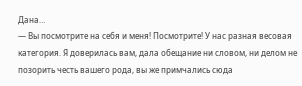Дана…
— Вы посмотрите на себя и меня! Посмотрите! У нас разная весовая категория. Я доверилась вам, дала обещание ни словом, ни делом не позорить честь вашего рода, вы же примчались сюда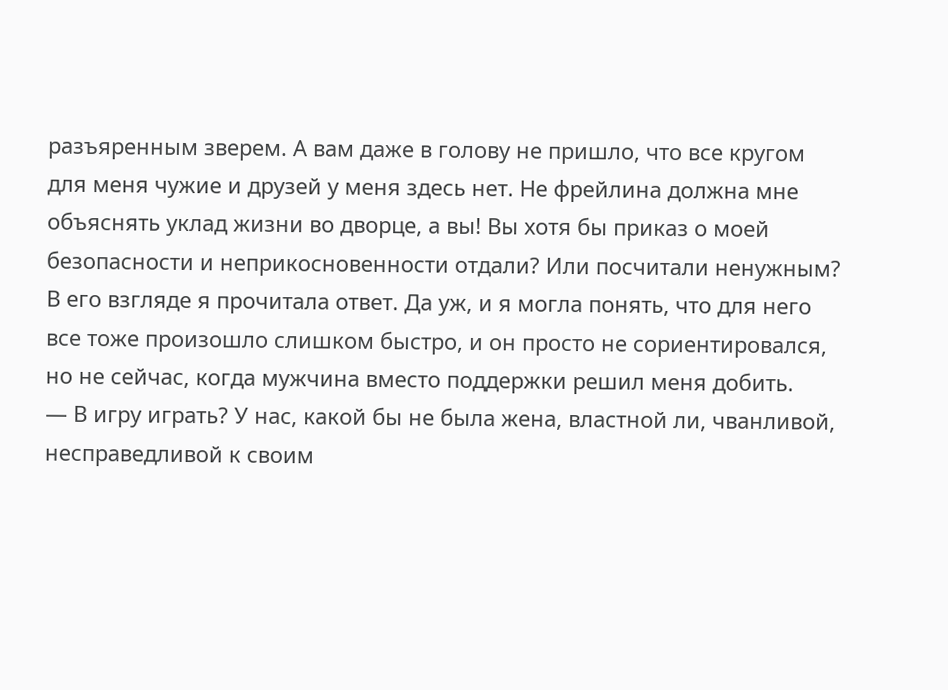разъяренным зверем. А вам даже в голову не пришло, что все кругом для меня чужие и друзей у меня здесь нет. Не фрейлина должна мне объяснять уклад жизни во дворце, а вы! Вы хотя бы приказ о моей безопасности и неприкосновенности отдали? Или посчитали ненужным?
В его взгляде я прочитала ответ. Да уж, и я могла понять, что для него все тоже произошло слишком быстро, и он просто не сориентировался, но не сейчас, когда мужчина вместо поддержки решил меня добить.
— В игру играть? У нас, какой бы не была жена, властной ли, чванливой, несправедливой к своим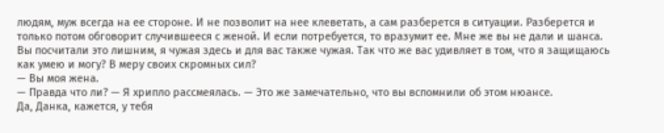людям, муж всегда на ее стороне. И не позволит на нее клеветать, а сам разберется в ситуации. Разберется и только потом обговорит случившееся с женой. И если потребуется, то вразумит ее. Мне же вы не дали и шанса. Вы посчитали это лишним, я чужая здесь и для вас также чужая. Так что же вас удивляет в том, что я защищаюсь как умею и могу? В меру своих скромных сил?
— Вы моя жена.
— Правда что ли? — Я хрипло рассмеялась. — Это же замечательно, что вы вспомнили об этом нюансе.
Да, Данка, кажется, у тебя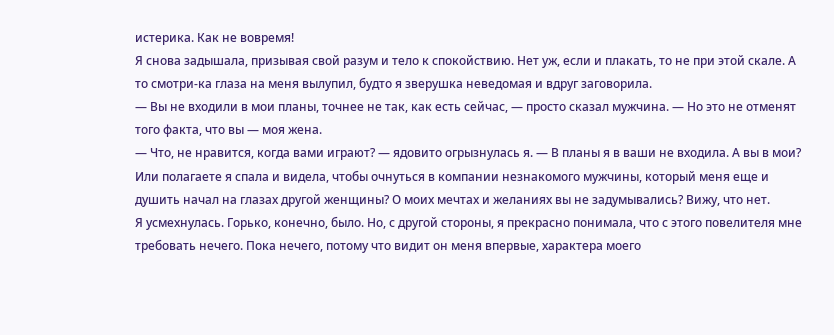истерика. Как не вовремя!
Я снова задышала, призывая свой разум и тело к спокойствию. Нет уж, если и плакать, то не при этой скале. А то смотри-ка глаза на меня вылупил, будто я зверушка неведомая и вдруг заговорила.
— Вы не входили в мои планы, точнее не так, как есть сейчас, — просто сказал мужчина. — Но это не отменят того факта, что вы — моя жена.
— Что, не нравится, когда вами играют? — ядовито огрызнулась я. — В планы я в ваши не входила. А вы в мои? Или полагаете я спала и видела, чтобы очнуться в компании незнакомого мужчины, который меня еще и душить начал на глазах другой женщины? О моих мечтах и желаниях вы не задумывались? Вижу, что нет.
Я усмехнулась. Горько, конечно, было. Но, с другой стороны, я прекрасно понимала, что с этого повелителя мне требовать нечего. Пока нечего, потому что видит он меня впервые, характера моего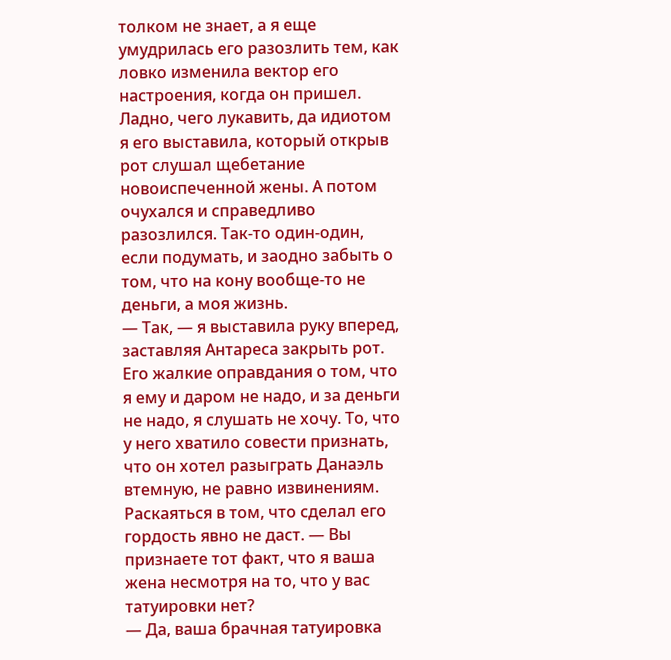толком не знает, а я еще умудрилась его разозлить тем, как ловко изменила вектор его настроения, когда он пришел. Ладно, чего лукавить, да идиотом я его выставила, который открыв рот слушал щебетание новоиспеченной жены. А потом очухался и справедливо разозлился. Так-то один-один, если подумать, и заодно забыть о том, что на кону вообще-то не деньги, а моя жизнь.
— Так, — я выставила руку вперед, заставляя Антареса закрыть рот. Его жалкие оправдания о том, что я ему и даром не надо, и за деньги не надо, я слушать не хочу. То, что у него хватило совести признать, что он хотел разыграть Данаэль втемную, не равно извинениям. Раскаяться в том, что сделал его гордость явно не даст. — Вы признаете тот факт, что я ваша жена несмотря на то, что у вас татуировки нет?
— Да, ваша брачная татуировка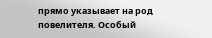прямо указывает на род повелителя. Особый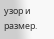узор и размер.